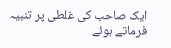ایک صاحب کی غلطی پر تنبیہ فرماتے ہوئے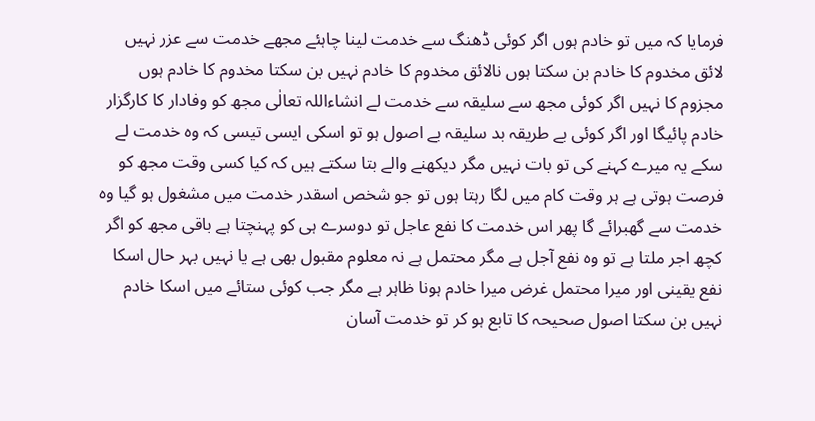فرمایا کہ میں تو خادم ہوں اگر کوئی ڈھنگ سے خدمت لینا چاہئے مجھے خدمت سے عزر نہیں لائق مخدوم کا خادم بن سکتا ہوں نالائق مخدوم کا خادم نہیں بن سکتا مخدوم کا خادم ہوں مجزوم کا نہیں اگر کوئی مجھ سے سلیقہ سے خدمت لے انشاءاللہ تعالٰی مجھ کو وفادار کا کارگزار خادم پائیگا اور اگر کوئی بے طریقہ بد سلیقہ بے اصول ہو تو اسکی ایسی تیسی کہ وہ خدمت لے سکے یہ میرے کہنے کی تو بات نہیں مگر دیکھنے والے بتا سکتے ہیں کہ کیا کسی وقت مجھ کو فرصت ہوتی ہے ہر وقت کام میں لگا رہتا ہوں تو جو شخص اسقدر خدمت میں مشغول ہو گیا وہ خدمت سے گھبرائے گا پھر اس خدمت کا نفع عاجل تو دوسرے ہی کو پہنچتا ہے باقی مجھ کو اگر کچھ اجر ملتا ہے تو وہ نفع آجل ہے مگر محتمل ہے نہ معلوم مقبول بھی ہے یا نہیں بہر حال اسکا نفع یقینی اور میرا محتمل غرض میرا خادم ہونا ظاہر ہے مگر جب کوئی ستائے میں اسکا خادم نہیں بن سکتا اصول صحیحہ کا تابع ہو کر تو خدمت آسان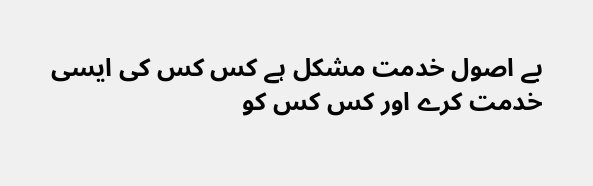بے اصول خدمت مشکل ہے کس کس کی ایسی خدمت کرے اور کس کس کو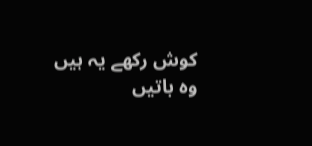کوش رکھے یہ ہیں وہ باتیں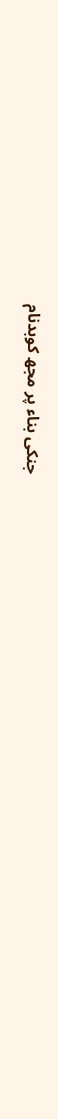جنکی بناء پر مجھ کوبدنام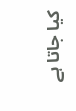کیا جاتا ہے